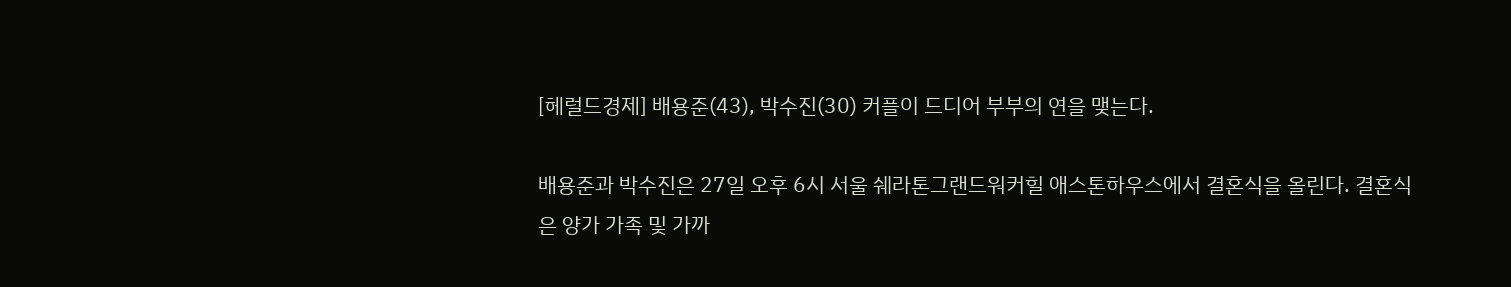[헤럴드경제] 배용준(43), 박수진(30) 커플이 드디어 부부의 연을 맺는다.

배용준과 박수진은 27일 오후 6시 서울 쉐라톤그랜드워커힐 애스톤하우스에서 결혼식을 올린다. 결혼식은 양가 가족 및 가까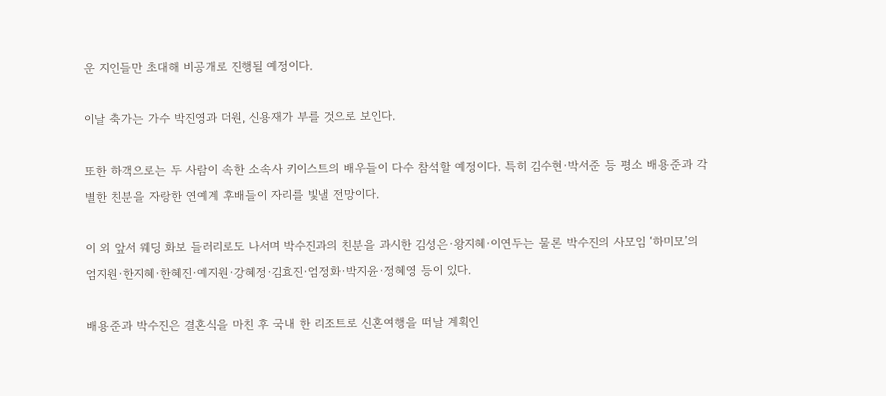운 지인들만 초대해 비공개로 진행될 예정이다.

이날 축가는 가수 박진영과 더원, 신용재가 부를 것으로 보인다.

또한 하객으로는 두 사람이 속한 소속사 키이스트의 배우들이 다수 참석할 예정이다. 특히 김수현·박서준 등 평소 배용준과 각별한 친분을 자랑한 연예계 후배들이 자리를 빛낼 전망이다.

이 외 앞서 웨딩 화보 들러리로도 나서며 박수진과의 친분을 과시한 김성은·왕지혜·이연두는 물론 박수진의 사모임 ‘하미모’의 엄지원·한지혜·한혜진·예지원·강혜정·김효진·엄정화·박지윤·정혜영 등이 있다.

배용준과 박수진은 결혼식을 마친 후 국내 한 리조트로 신혼여행을 떠날 계획인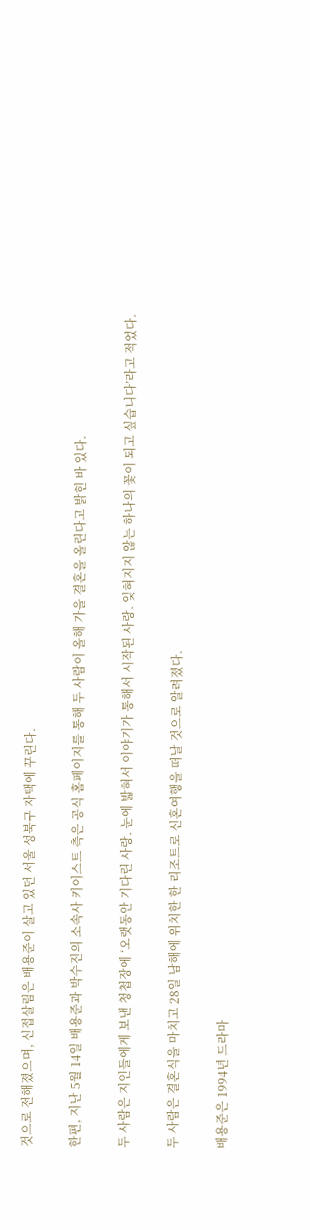것으로 전해졌으며, 신접살림은 배용준이 살고 있던 서울 성북구 자택에 꾸린다.

한편, 지난 5월 14일 배용준과 박수진의 소속사 키이스트 측은 공식 홈페이지를 통해 두 사람이 올해 가을 결혼을 올린다고 밝힌 바 있다.

두 사람은 지인들에게 보낸 청첩장에 ‘오랫동안 기다린 사랑. 눈에 밟혀서 이야기가 통해서 시작된 사랑. 잊혀지지 않는 하나의 꽃이 되고 싶습니다’라고 적었다.

두 사람은 결혼식을 마치고 28일 남해에 위치한 한 리조트로 신혼여행을 떠날 것으로 알려졌다.

배용준은 1994년 드라마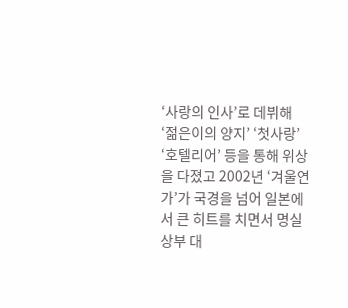‘사랑의 인사’로 데뷔해 ‘젊은이의 양지’ ‘첫사랑’ ‘호텔리어’ 등을 통해 위상을 다졌고 2002년 ‘겨울연가’가 국경을 넘어 일본에서 큰 히트를 치면서 명실상부 대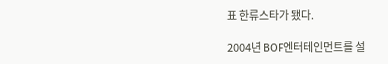표 한류스타가 됐다.

2004년 BOF엔터테인먼트를 설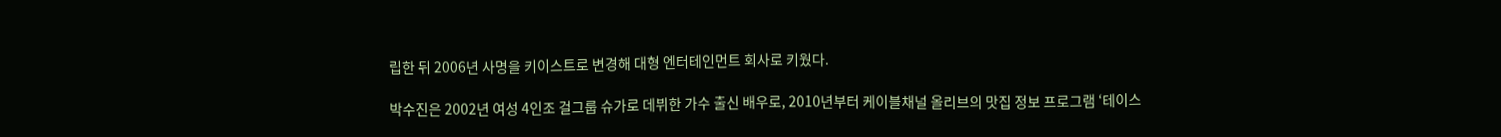립한 뒤 2006년 사명을 키이스트로 변경해 대형 엔터테인먼트 회사로 키웠다.

박수진은 2002년 여성 4인조 걸그룹 슈가로 데뷔한 가수 출신 배우로, 2010년부터 케이블채널 올리브의 맛집 정보 프로그램 ‘테이스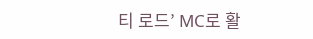티 로드’ MC로 활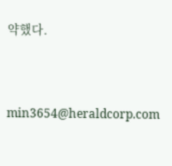약했다.


min3654@heraldcorp.com